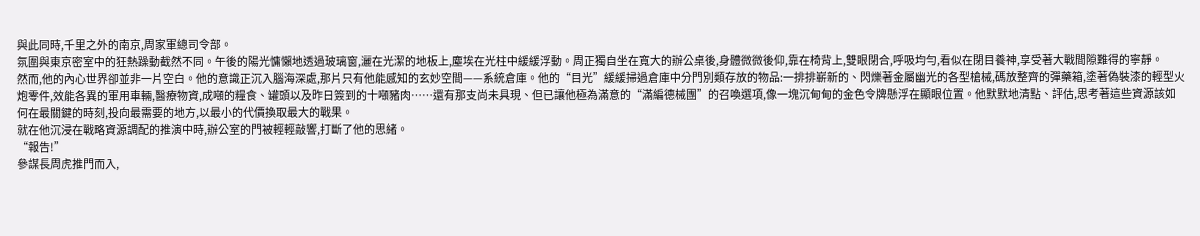與此同時,千里之外的南京,周家軍總司令部。
氛圍與東京密室中的狂熱躁動截然不同。午後的陽光慵懶地透過玻璃窗,灑在光潔的地板上,塵埃在光柱中緩緩浮動。周正獨自坐在寬大的辦公桌後,身體微微後仰,靠在椅背上,雙眼閉合,呼吸均勻,看似在閉目養神,享受著大戰間隙難得的寧靜。
然而,他的內心世界卻並非一片空白。他的意識正沉入腦海深處,那片只有他能感知的玄妙空間——系統倉庫。他的“目光”緩緩掃過倉庫中分門別類存放的物品:一排排嶄新的、閃爍著金屬幽光的各型槍械,碼放整齊的彈藥箱,塗著偽裝漆的輕型火炮零件,效能各異的軍用車輛,醫療物資,成噸的糧食、罐頭以及昨日簽到的十噸豬肉……還有那支尚未具現、但已讓他極為滿意的“滿編德械團”的召喚選項,像一塊沉甸甸的金色令牌懸浮在顯眼位置。他默默地清點、評估,思考著這些資源該如何在最關鍵的時刻,投向最需要的地方,以最小的代價換取最大的戰果。
就在他沉浸在戰略資源調配的推演中時,辦公室的門被輕輕敲響,打斷了他的思緒。
“報告!”
參謀長周虎推門而入,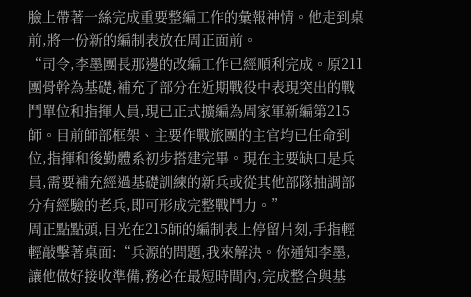臉上帶著一絲完成重要整編工作的彙報神情。他走到桌前,將一份新的編制表放在周正面前。
“司令,李墨團長那邊的改編工作已經順利完成。原211團骨幹為基礎,補充了部分在近期戰役中表現突出的戰鬥單位和指揮人員,現已正式擴編為周家軍新編第215師。目前師部框架、主要作戰旅團的主官均已任命到位,指揮和後勤體系初步搭建完畢。現在主要缺口是兵員,需要補充經過基礎訓練的新兵或從其他部隊抽調部分有經驗的老兵,即可形成完整戰鬥力。”
周正點點頭,目光在215師的編制表上停留片刻,手指輕輕敲擊著桌面:“兵源的問題,我來解決。你通知李墨,讓他做好接收準備,務必在最短時間內,完成整合與基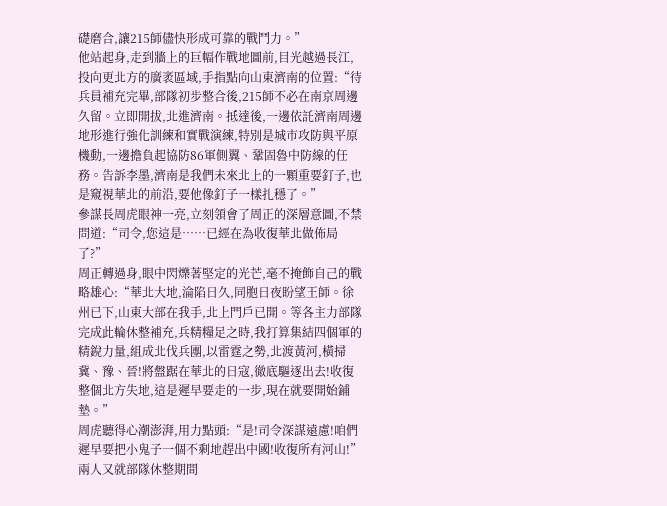礎磨合,讓215師儘快形成可靠的戰鬥力。”
他站起身,走到牆上的巨幅作戰地圖前,目光越過長江,投向更北方的廣袤區域,手指點向山東濟南的位置:“待兵員補充完畢,部隊初步整合後,215師不必在南京周邊久留。立即開拔,北進濟南。抵達後,一邊依託濟南周邊地形進行強化訓練和實戰演練,特別是城市攻防與平原機動,一邊擔負起協防86軍側翼、鞏固魯中防線的任務。告訴李墨,濟南是我們未來北上的一顆重要釘子,也是窺視華北的前沿,要他像釘子一樣扎穩了。”
參謀長周虎眼神一亮,立刻領會了周正的深層意圖,不禁問道:“司令,您這是……已經在為收復華北做佈局了?”
周正轉過身,眼中閃爍著堅定的光芒,毫不掩飾自己的戰略雄心:“華北大地,淪陷日久,同胞日夜盼望王師。徐州已下,山東大部在我手,北上門戶已開。等各主力部隊完成此輪休整補充,兵精糧足之時,我打算集結四個軍的精銳力量,組成北伐兵團,以雷霆之勢,北渡黃河,橫掃冀、豫、晉!將盤踞在華北的日寇,徹底驅逐出去!收復整個北方失地,這是遲早要走的一步,現在就要開始鋪墊。”
周虎聽得心潮澎湃,用力點頭:“是!司令深謀遠慮!咱們遲早要把小鬼子一個不剩地趕出中國!收復所有河山!”
兩人又就部隊休整期間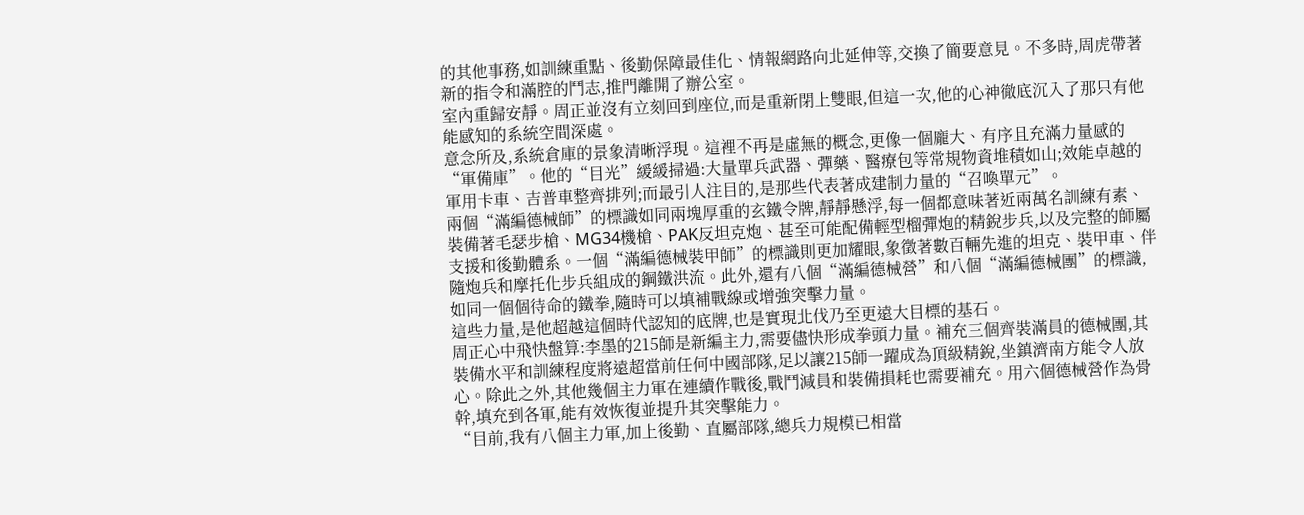的其他事務,如訓練重點、後勤保障最佳化、情報網路向北延伸等,交換了簡要意見。不多時,周虎帶著新的指令和滿腔的鬥志,推門離開了辦公室。
室內重歸安靜。周正並沒有立刻回到座位,而是重新閉上雙眼,但這一次,他的心神徹底沉入了那只有他能感知的系統空間深處。
意念所及,系統倉庫的景象清晰浮現。這裡不再是虛無的概念,更像一個龐大、有序且充滿力量感的“軍備庫”。他的“目光”緩緩掃過:大量單兵武器、彈藥、醫療包等常規物資堆積如山;效能卓越的軍用卡車、吉普車整齊排列;而最引人注目的,是那些代表著成建制力量的“召喚單元”。
兩個“滿編德械師”的標識如同兩塊厚重的玄鐵令牌,靜靜懸浮,每一個都意味著近兩萬名訓練有素、裝備著毛瑟步槍、MG34機槍、PAK反坦克炮、甚至可能配備輕型榴彈炮的精銳步兵,以及完整的師屬支援和後勤體系。一個“滿編德械裝甲師”的標識則更加耀眼,象徵著數百輛先進的坦克、裝甲車、伴隨炮兵和摩托化步兵組成的鋼鐵洪流。此外,還有八個“滿編德械營”和八個“滿編德械團”的標識,如同一個個待命的鐵拳,隨時可以填補戰線或增強突擊力量。
這些力量,是他超越這個時代認知的底牌,也是實現北伐乃至更遠大目標的基石。
周正心中飛快盤算:李墨的215師是新編主力,需要儘快形成拳頭力量。補充三個齊裝滿員的德械團,其裝備水平和訓練程度將遠超當前任何中國部隊,足以讓215師一躍成為頂級精銳,坐鎮濟南方能令人放心。除此之外,其他幾個主力軍在連續作戰後,戰鬥減員和裝備損耗也需要補充。用六個德械營作為骨幹,填充到各軍,能有效恢復並提升其突擊能力。
“目前,我有八個主力軍,加上後勤、直屬部隊,總兵力規模已相當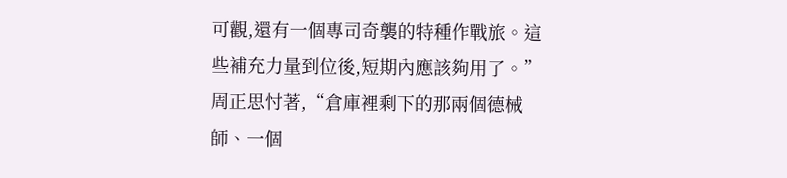可觀,還有一個專司奇襲的特種作戰旅。這些補充力量到位後,短期內應該夠用了。” 周正思忖著,“倉庫裡剩下的那兩個德械師、一個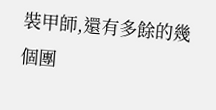裝甲師,還有多餘的幾個團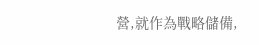營,就作為戰略儲備,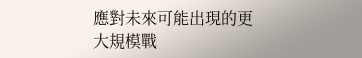應對未來可能出現的更大規模戰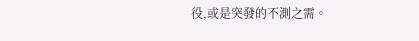役,或是突發的不測之需。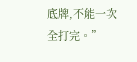底牌,不能一次全打完。”